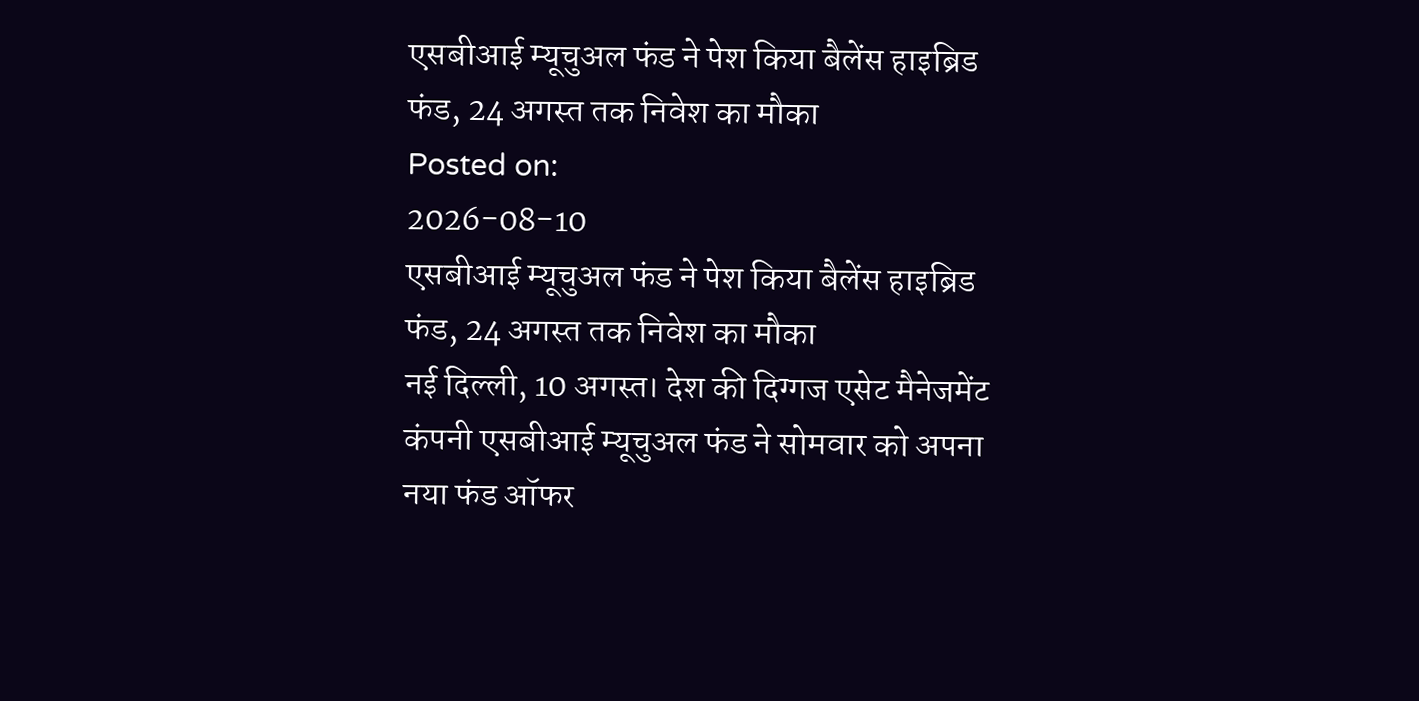एसबीआई म्यूचुअल फंड ने पेश किया बैलेंस हाइब्रिड फंड, 24 अगस्त तक निवेश का मौका
Posted on:
2026-08-10
एसबीआई म्यूचुअल फंड ने पेश किया बैलेंस हाइब्रिड फंड, 24 अगस्त तक निवेश का मौका
नई दिल्ली, 10 अगस्त। देश की दिग्गज एसेट मैनेजमेंट कंपनी एसबीआई म्यूचुअल फंड ने सोमवार को अपना नया फंड ऑफर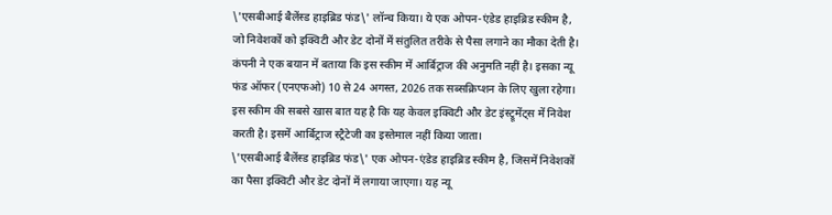\'एसबीआई बैलेंस्ड हाइब्रिड फंड\' लॉन्च किया। ये एक ओपन-एंडेड हाइब्रिड स्कीम है, जो निवेशकों को इक्विटी और डेट दोनों में संतुलित तरीके से पैसा लगाने का मौका देती है।
कंपनी ने एक बयान में बताया कि इस स्कीम में आर्बिट्राज की अनुमति नहीं है। इसका न्यू फंड ऑफर (एनएफओ) 10 से 24 अगस्त, 2026 तक सब्सक्रिप्शन के लिए खुला रहेगा। इस स्कीम की सबसे खास बात यह है कि यह केवल इक्विटी और डेट इंस्ट्रूमेंट्स में निवेश करती है। इसमें आर्बिट्राज स्ट्रैटेजी का इस्तेमाल नहीं किया जाता।
\'एसबीआई बैलेंस्ड हाइब्रिड फंड\' एक ओपन-एंडेड हाइब्रिड स्कीम है, जिसमें निवेशकों का पैसा इक्विटी और डेट दोनों में लगाया जाएगा। यह न्यू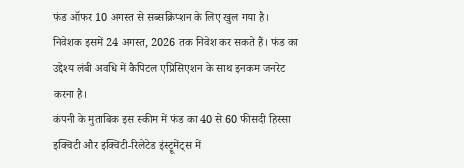फंड ऑफर 10 अगस्त से सब्सक्रिप्शन के लिए खुल गया है। निवेशक इसमें 24 अगस्त, 2026 तक निवेश कर सकते हैं। फंड का उद्देश्य लंबी अवधि में कैपिटल एप्रिसिएशन के साथ इनकम जनरेट करना है।
कंपनी के मुताबिक इस स्कीम में फंड का 40 से 60 फीसदी हिस्सा इक्विटी और इक्विटी-रिलेटेड इंस्ट्रूमेंट्स में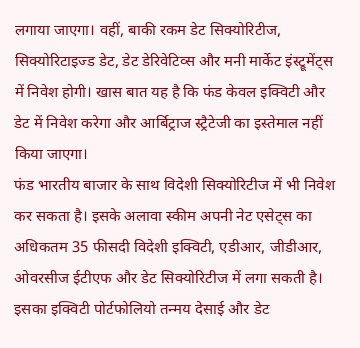लगाया जाएगा। वहीं, बाकी रकम डेट सिक्योरिटीज, सिक्योरिटाइज्ड डेट, डेट डेरिवेटिव्स और मनी मार्केट इंस्ट्रूमेंट्स में निवेश होगी। खास बात यह है कि फंड केवल इक्विटी और डेट में निवेश करेगा और आर्बिट्राज स्ट्रैटेजी का इस्तेमाल नहीं किया जाएगा।
फंड भारतीय बाजार के साथ विदेशी सिक्योरिटीज में भी निवेश कर सकता है। इसके अलावा स्कीम अपनी नेट एसेट्स का अधिकतम 35 फीसदी विदेशी इक्विटी, एडीआर, जीडीआर, ओवरसीज ईटीएफ और डेट सिक्योरिटीज में लगा सकती है। इसका इक्विटी पोर्टफोलियो तन्मय देसाई और डेट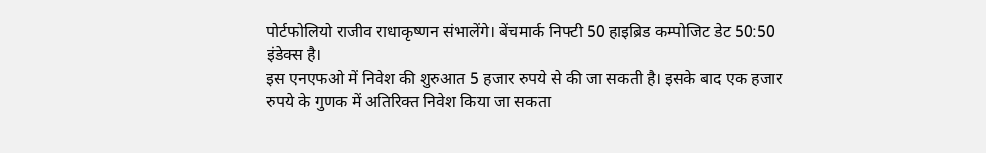पोर्टफोलियो राजीव राधाकृष्णन संभालेंगे। बेंचमार्क निफ्टी 50 हाइब्रिड कम्पोजिट डेट 50:50 इंडेक्स है।
इस एनएफओ में निवेश की शुरुआत 5 हजार रुपये से की जा सकती है। इसके बाद एक हजार रुपये के गुणक में अतिरिक्त निवेश किया जा सकता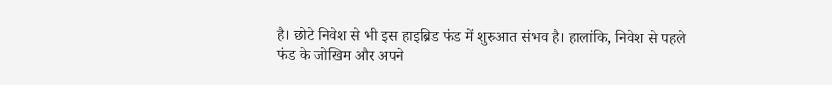है। छोटे निवेश से भी इस हाइब्रिड फंड में शुरुआत संभव है। हालांकि, निवेश से पहले फंड के जोखिम और अपने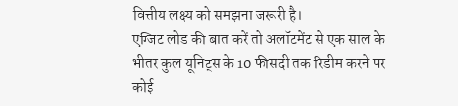वित्तीय लक्ष्य को समझना जरूरी है।
एग्जिट लोड की बात करें तो अलॉटमेंट से एक साल के भीतर कुल यूनिट्स के 10 फीसदी तक रिडीम करने पर कोई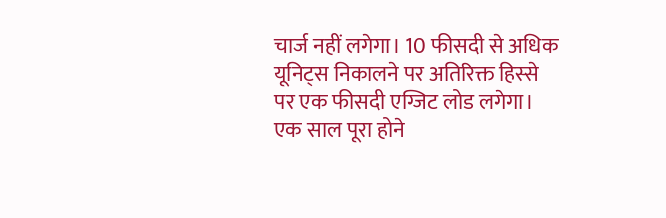चार्ज नहीं लगेगा। 10 फीसदी से अधिक यूनिट्स निकालने पर अतिरिक्त हिस्से पर एक फीसदी एग्जिट लोड लगेगा। एक साल पूरा होने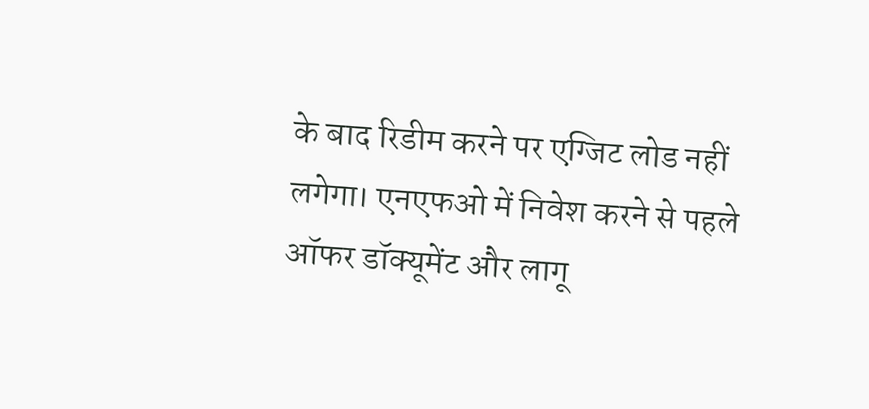के बाद रिडीम करने पर एग्जिट लोड नहीं लगेगा। एनएफओ में निवेश करने से पहले ऑफर डॉक्यूमेंट और लागू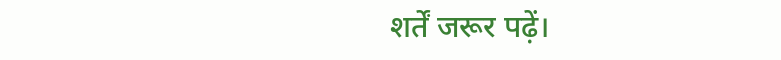शर्तें जरूर पढ़ें।